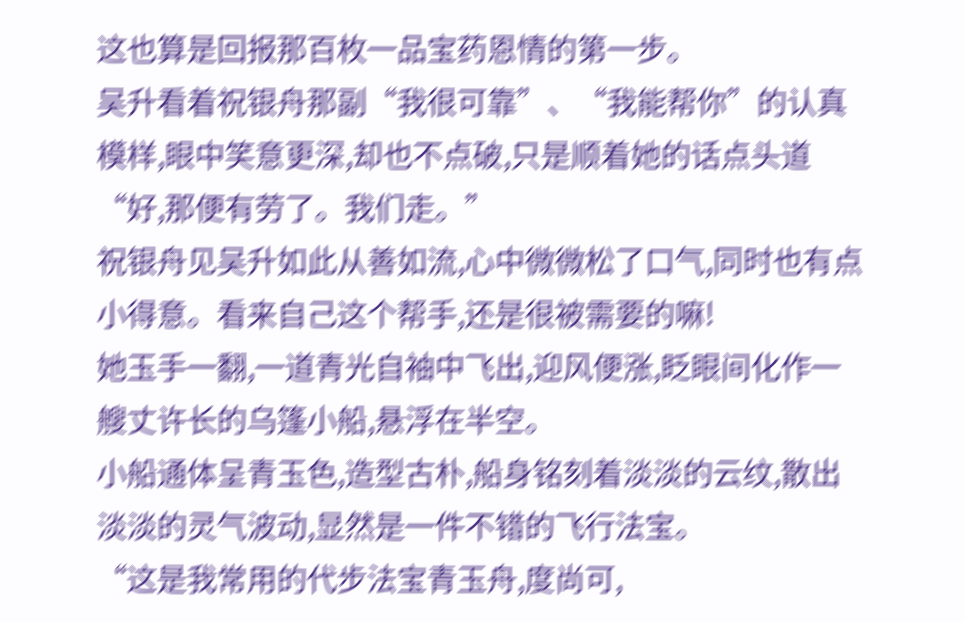这也算是回报那百枚一品宝药恩情的第一步。
吴升看着祝银舟那副“我很可靠”、“我能帮你”的认真模样,眼中笑意更深,却也不点破,只是顺着她的话点头道“好,那便有劳了。我们走。”
祝银舟见吴升如此从善如流,心中微微松了口气,同时也有点小得意。看来自己这个帮手,还是很被需要的嘛!
她玉手一翻,一道青光自袖中飞出,迎风便涨,眨眼间化作一艘丈许长的乌篷小船,悬浮在半空。
小船通体呈青玉色,造型古朴,船身铭刻着淡淡的云纹,散出淡淡的灵气波动,显然是一件不错的飞行法宝。
“这是我常用的代步法宝青玉舟,度尚可,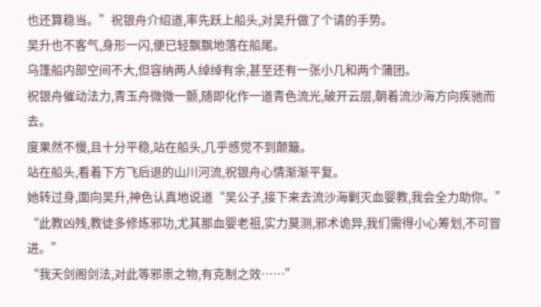也还算稳当。”祝银舟介绍道,率先跃上船头,对吴升做了个请的手势。
吴升也不客气,身形一闪,便已轻飘飘地落在船尾。
乌篷船内部空间不大,但容纳两人绰绰有余,甚至还有一张小几和两个蒲团。
祝银舟催动法力,青玉舟微微一颤,随即化作一道青色流光,破开云层,朝着流沙海方向疾驰而去。
度果然不慢,且十分平稳,站在船头,几乎感觉不到颠簸。
站在船头,看着下方飞后退的山川河流,祝银舟心情渐渐平复。
她转过身,面向吴升,神色认真地说道“吴公子,接下来去流沙海剿灭血婴教,我会全力助你。”
“此教凶残,教徒多修炼邪功,尤其那血婴老祖,实力莫测,邪术诡异,我们需得小心筹划,不可冒进。”
“我天剑阁剑法,对此等邪祟之物,有克制之效……”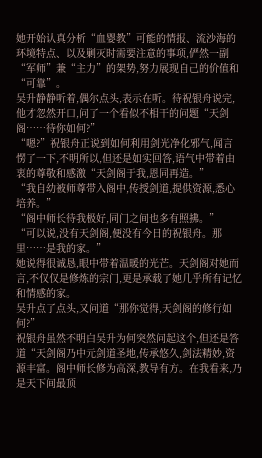她开始认真分析“血婴教”可能的情报、流沙海的环境特点、以及剿灭时需要注意的事项,俨然一副“军师”兼“主力”的架势,努力展现自己的价值和“可靠”。
吴升静静听着,偶尔点头,表示在听。待祝银舟说完,他才忽然开口,问了一个看似不相干的问题“天剑阁……待你如何?”
“嗯?”祝银舟正说到如何利用剑光净化邪气,闻言愣了一下,不明所以,但还是如实回答,语气中带着由衷的尊敬和感激“天剑阁于我,恩同再造。”
“我自幼被师尊带入阁中,传授剑道,提供资源,悉心培养。”
“阁中师长待我极好,同门之间也多有照拂。”
“可以说,没有天剑阁,便没有今日的祝银舟。那里……是我的家。”
她说得很诚恳,眼中带着温暖的光芒。天剑阁对她而言,不仅仅是修炼的宗门,更是承载了她几乎所有记忆和情感的家。
吴升点了点头,又问道“那你觉得,天剑阁的修行如何?”
祝银舟虽然不明白吴升为何突然问起这个,但还是答道“天剑阁乃中元剑道圣地,传承悠久,剑法精妙,资源丰富。阁中师长修为高深,教导有方。在我看来,乃是天下间最顶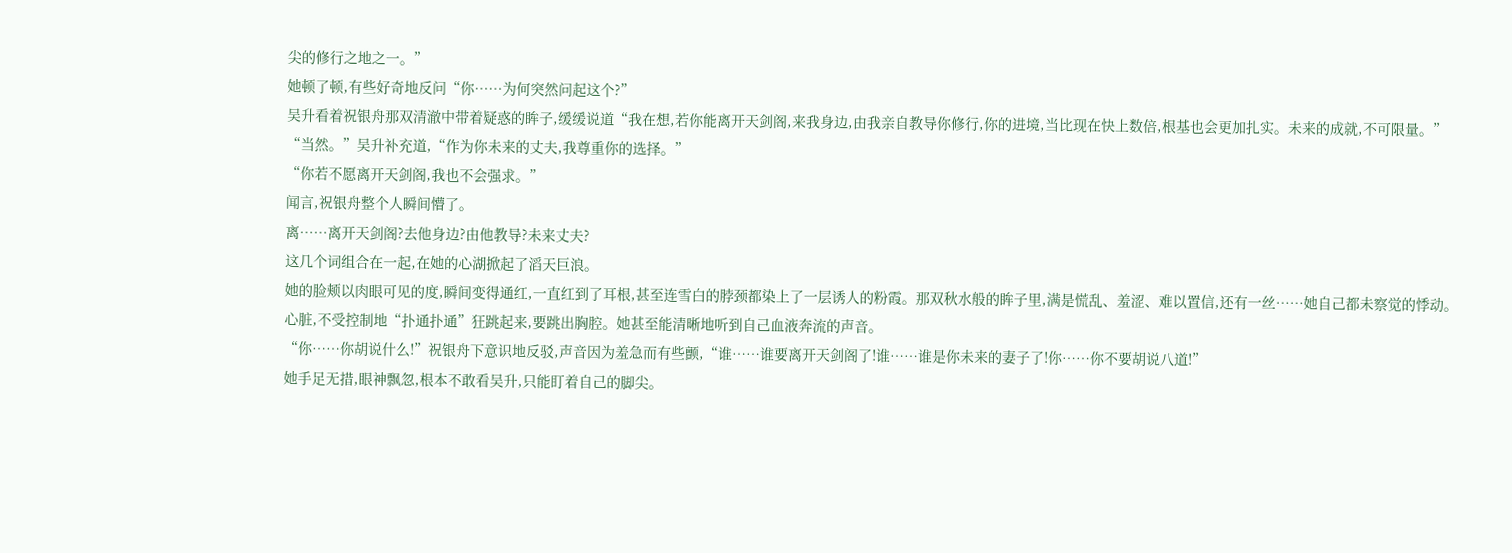尖的修行之地之一。”
她顿了顿,有些好奇地反问“你……为何突然问起这个?”
吴升看着祝银舟那双清澈中带着疑惑的眸子,缓缓说道“我在想,若你能离开天剑阁,来我身边,由我亲自教导你修行,你的进境,当比现在快上数倍,根基也会更加扎实。未来的成就,不可限量。”
“当然。”吴升补充道,“作为你未来的丈夫,我尊重你的选择。”
“你若不愿离开天剑阁,我也不会强求。”
闻言,祝银舟整个人瞬间懵了。
离……离开天剑阁?去他身边?由他教导?未来丈夫?
这几个词组合在一起,在她的心湖掀起了滔天巨浪。
她的脸颊以肉眼可见的度,瞬间变得通红,一直红到了耳根,甚至连雪白的脖颈都染上了一层诱人的粉霞。那双秋水般的眸子里,满是慌乱、羞涩、难以置信,还有一丝……她自己都未察觉的悸动。
心脏,不受控制地“扑通扑通”狂跳起来,要跳出胸腔。她甚至能清晰地听到自己血液奔流的声音。
“你……你胡说什么!”祝银舟下意识地反驳,声音因为羞急而有些颤,“谁……谁要离开天剑阁了!谁……谁是你未来的妻子了!你……你不要胡说八道!”
她手足无措,眼神飘忽,根本不敢看吴升,只能盯着自己的脚尖。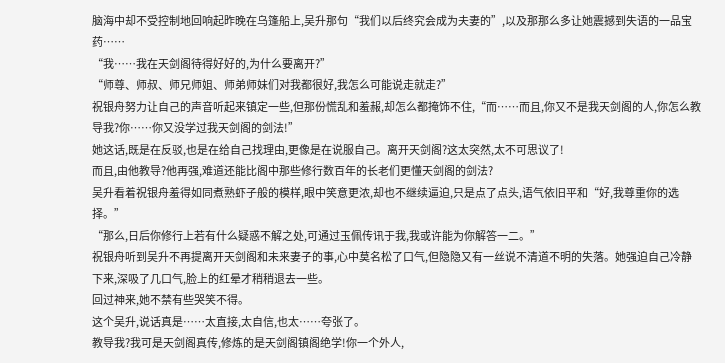脑海中却不受控制地回响起昨晚在乌篷船上,吴升那句“我们以后终究会成为夫妻的”,以及那那么多让她震撼到失语的一品宝药……
“我……我在天剑阁待得好好的,为什么要离开?”
“师尊、师叔、师兄师姐、师弟师妹们对我都很好,我怎么可能说走就走?”
祝银舟努力让自己的声音听起来镇定一些,但那份慌乱和羞赧,却怎么都掩饰不住,“而……而且,你又不是我天剑阁的人,你怎么教导我?你……你又没学过我天剑阁的剑法!”
她这话,既是在反驳,也是在给自己找理由,更像是在说服自己。离开天剑阁?这太突然,太不可思议了!
而且,由他教导?他再强,难道还能比阁中那些修行数百年的长老们更懂天剑阁的剑法?
吴升看着祝银舟羞得如同煮熟虾子般的模样,眼中笑意更浓,却也不继续逼迫,只是点了点头,语气依旧平和“好,我尊重你的选择。”
“那么,日后你修行上若有什么疑惑不解之处,可通过玉佩传讯于我,我或许能为你解答一二。”
祝银舟听到吴升不再提离开天剑阁和未来妻子的事,心中莫名松了口气,但隐隐又有一丝说不清道不明的失落。她强迫自己冷静下来,深吸了几口气,脸上的红晕才稍稍退去一些。
回过神来,她不禁有些哭笑不得。
这个吴升,说话真是……太直接,太自信,也太……夸张了。
教导我?我可是天剑阁真传,修炼的是天剑阁镇阁绝学!你一个外人,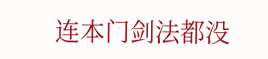连本门剑法都没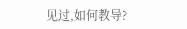见过,如何教导?